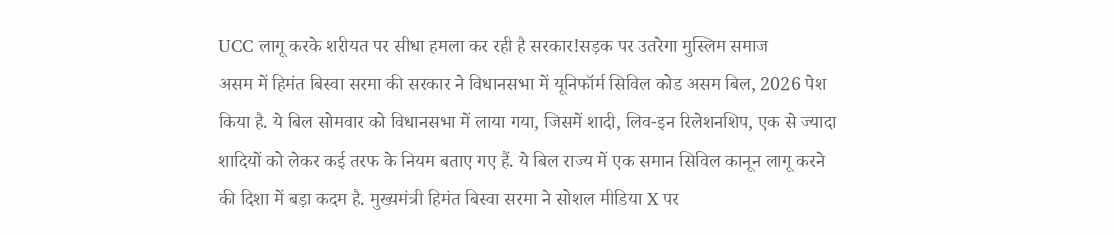UCC लागू करके शरीयत पर सीधा हमला कर रही है सरकार!सड़क पर उतरेगा मुस्लिम समाज
असम में हिमंत बिस्वा सरमा की सरकार ने विधानसभा में यूनिफॉर्म सिविल कोड असम बिल, 2026 पेश किया है. ये बिल सोमवार को विधानसभा में लाया गया, जिसमें शादी, लिव-इन रिलेशनशिप, एक से ज्यादा शादियों को लेकर कई तरफ के नियम बताए गए हैं. ये बिल राज्य में एक समान सिविल कानून लागू करने की दिशा में बड़ा कदम है. मुख्यमंत्री हिमंत बिस्वा सरमा ने सोशल मीडिया X पर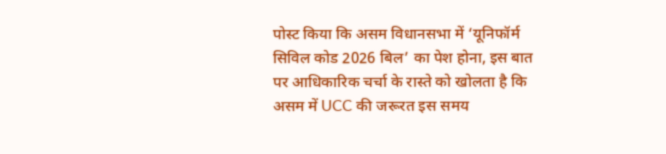पोस्ट किया कि असम विधानसभा में ‘यूनिफॉर्म सिविल कोड 2026 बिल’ का पेश होना, इस बात पर आधिकारिक चर्चा के रास्ते को खोलता है कि असम में UCC की जरूरत इस समय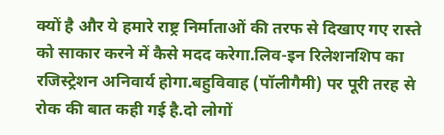क्यों है और ये हमारे राष्ट्र निर्माताओं की तरफ से दिखाए गए रास्ते को साकार करने में कैसे मदद करेगा.लिव-इन रिलेशनशिप का रजिस्ट्रेशन अनिवार्य होगा.बहुविवाह (पॉलीगैमी) पर पूरी तरह से रोक की बात कही गई है.दो लोगों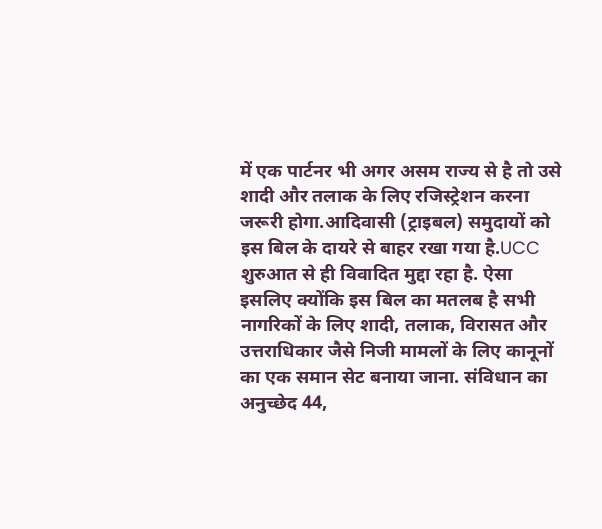में एक पार्टनर भी अगर असम राज्य से है तो उसे शादी और तलाक के लिए रजिस्ट्रेशन करना जरूरी होगा.आदिवासी (ट्राइबल) समुदायों को इस बिल के दायरे से बाहर रखा गया है.UCC शुरुआत से ही विवादित मुद्दा रहा है. ऐसा इसलिए क्योंकि इस बिल का मतलब है सभी नागरिकों के लिए शादी, तलाक, विरासत और उत्तराधिकार जैसे निजी मामलों के लिए कानूनों का एक समान सेट बनाया जाना. संविधान का अनुच्छेद 44,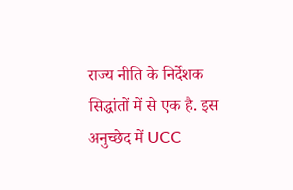राज्य नीति के निर्देशक सिद्धांतों में से एक है. इस अनुच्छेद में UCC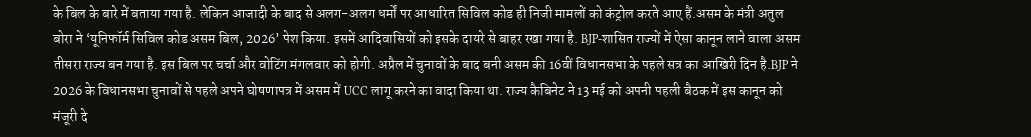के बिल के बारे में बताया गया है. लेकिन आजादी के बाद से अलग-अलग धर्मों पर आधारित सिविल कोड ही निजी मामलों को कंट्रोल करते आए हैं.असम के मंत्री अतुल बोरा ने ‘यूनिफॉर्म सिविल कोड असम बिल, 2026’ पेश किया. इसमें आदिवासियों को इसके दायरे से बाहर रखा गया है. BJP-शासित राज्यों में ऐसा कानून लाने वाला असम तीसरा राज्य बन गया है. इस बिल पर चर्चा और वोटिंग मंगलवार को होगी. अप्रैल में चुनावों के बाद बनी असम की 16वीं विधानसभा के पहले सत्र का आखिरी दिन है.BJP ने 2026 के विधानसभा चुनावों से पहले अपने घोषणापत्र में असम में UCC लागू करने का वादा किया था. राज्य कैबिनेट ने 13 मई को अपनी पहली बैठक में इस कानून को मंजूरी दे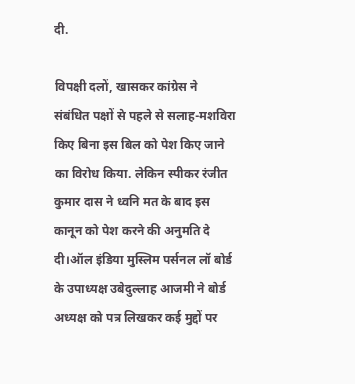दी.

विपक्षी दलों, खासकर कांग्रेस ने संबंधित पक्षों से पहले से सलाह-मशविरा किए बिना इस बिल को पेश किए जाने का विरोध किया. लेकिन स्पीकर रंजीत कुमार दास ने ध्वनि मत के बाद इस कानून को पेश करने की अनुमति दे दी।ऑल इंडिया मुस्लिम पर्सनल लॉ बोर्ड के उपाध्यक्ष उबेदुल्लाह आजमी ने बोर्ड अध्यक्ष को पत्र लिखकर कई मुद्दों पर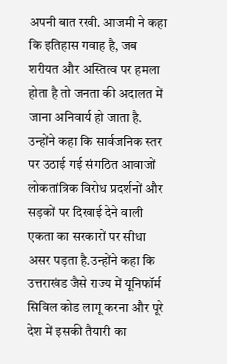अपनी बात रखी. आजमी ने कहा कि इतिहास गवाह है, जब शरीयत और अस्तित्व पर हमला होता है तो जनता की अदालत में जाना अनिवार्य हो जाता है. उन्होंने कहा कि सार्वजनिक स्तर पर उठाई गई संगठित आवाजों लोकतांत्रिक विरोध प्रदर्शनों और सड़कों पर दिखाई देने वाली एकता का सरकारों पर सीधा असर पड़ता है.उन्होंने कहा कि उत्तराखंड जैसे राज्य में यूनिफॉर्म सिविल कोड लागू करना और पूरे देश में इसकी तैयारी का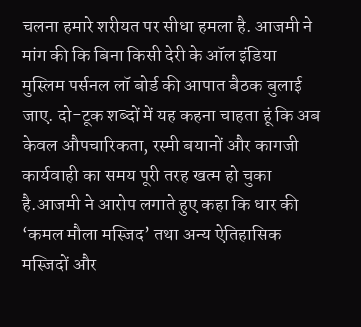चलना हमारे शरीयत पर सीधा हमला है. आजमी ने मांग की कि बिना किसी देरी के ऑल इंडिया मुस्लिम पर्सनल लॉ बोर्ड की आपात बैठक बुलाई जाए. दो-टूक शब्दों में यह कहना चाहता हूं कि अब केवल औपचारिकता, रस्मी बयानों और कागजी कार्यवाही का समय पूरी तरह खत्म हो चुका है.आजमी ने आरोप लगाते हुए कहा कि धार की ‘कमल मौला मस्जिद’ तथा अन्य ऐतिहासिक मस्जिदों और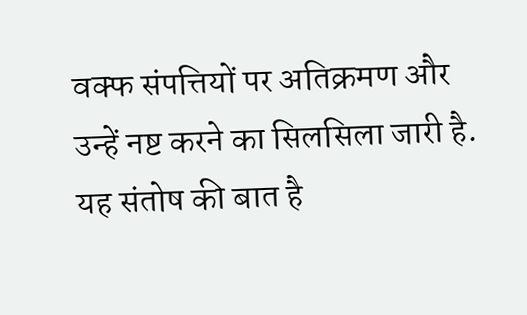वक्फ संपत्तियों पर अतिक्रमण और उन्हें नष्ट करने का सिलसिला जारी है. यह संतोष की बात है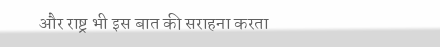और राष्ट्र भी इस बात की सराहना करता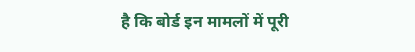है कि बोर्ड इन मामलों में पूरी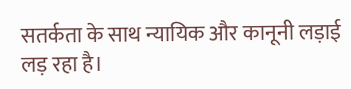सतर्कता के साथ न्यायिक और कानूनी लड़ाई लड़ रहा है।